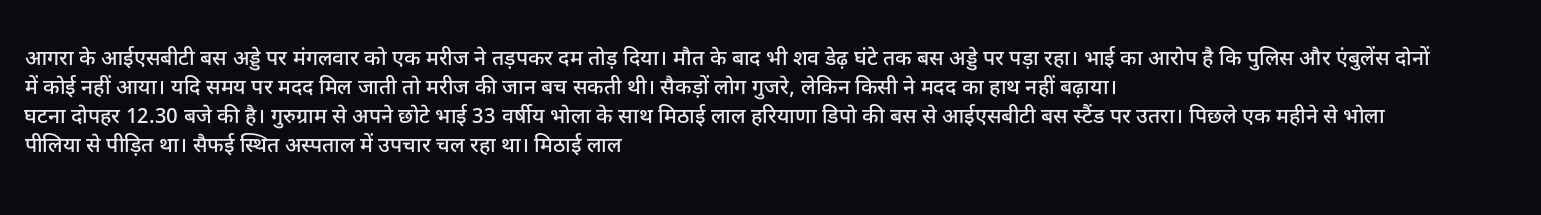आगरा के आईएसबीटी बस अड्डे पर मंगलवार को एक मरीज ने तड़पकर दम तोड़ दिया। मौत के बाद भी शव डेढ़ घंटे तक बस अड्डे पर पड़ा रहा। भाई का आरोप है कि पुलिस और एंबुलेंस दोनों में कोई नहीं आया। यदि समय पर मदद मिल जाती तो मरीज की जान बच सकती थी। सैकड़ों लोग गुजरे, लेकिन किसी ने मदद का हाथ नहीं बढ़ाया।
घटना दोपहर 12.30 बजे की है। गुरुग्राम से अपने छोटे भाई 33 वर्षीय भोला के साथ मिठाई लाल हरियाणा डिपो की बस से आईएसबीटी बस स्टैंड पर उतरा। पिछले एक महीने से भोला पीलिया से पीड़ित था। सैफई स्थित अस्पताल में उपचार चल रहा था। मिठाई लाल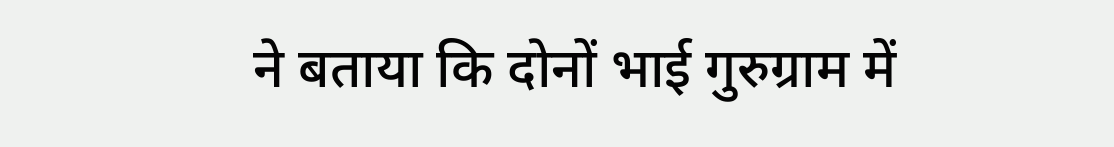ने बताया कि दोनों भाई गुरुग्राम में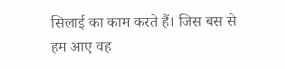सिलाई का काम करते हैं। जिस बस से हम आए वह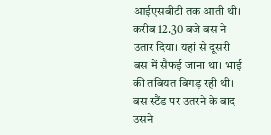आईएसबीटी तक आती थी।
करीब 12.30 बजे बस ने उतार दिया। यहां से दूसरी बस में सैफई जाना था। भाई की तबियत बिगड़ रही थी। बस स्टैंड पर उतरने के बाद उसने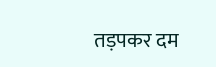तड़पकर दम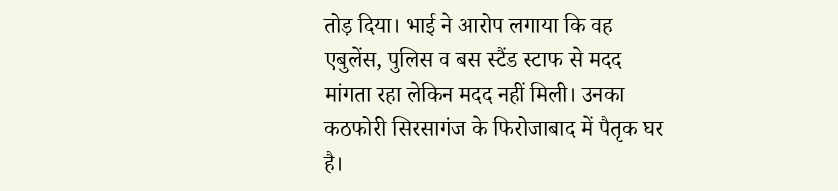तोड़ दिया। भाई ने आरोप लगाया कि वह एबुलेंस, पुलिस व बस स्टैंड स्टाफ से मदद मांगता रहा लेकिन मदद नहीं मिली। उनका कठफोरी सिरसागंज के फिरोजाबाद में पैतृक घर है।